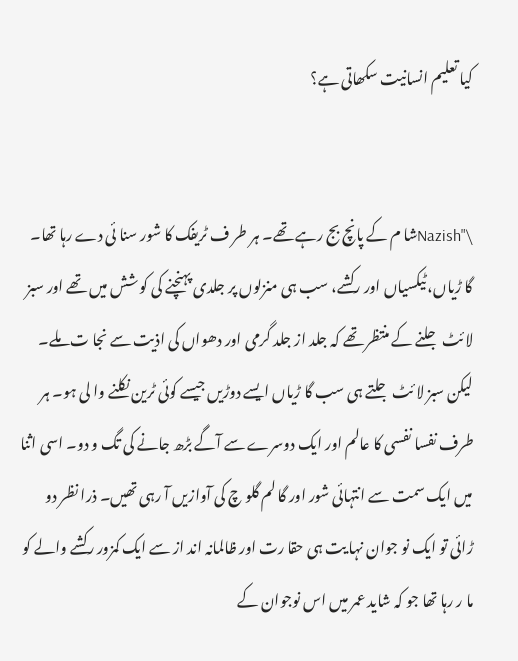کیا تعلیم انسانیت سکھاتی ہے؟


\"Nazishشا م کے پانچ بج رہے تھے۔ ہر طر ف ٹریفک کا شور سنا ئی دے رہا تھا۔ گا ڑیاں، ٹیکسیاں اور رکشے، سب ہی منزلوں پر جلدی پہنچنے کی کو شش میں تھے اور سبز لا ئٹ جلنے کے منتظر تھے کہ جلد از جلد گرمی اور دھواں کی اذیت سے نجا ت ملے۔ لیکن سبز لا ئٹ جلتے ہی سب گا ڑیاں ایسے دوڑیں جیسے کوئی ٹرین نکلنے وا لی ہو۔ ہر طرف نفسا نفسی کا عالم اور ایک دوسرے سے آگے بڑھ جانے کی تگ و دو۔ اسی اثنا میں ایک سمت سے انتہائی شور اور گا لم گلو چ کی آوازیں آ رہی تھیں۔ ذرا نظر دو ڑائی تو ایک نو جوان نہا یت ہی حقا رت اور ظالمانہ اند از سے ایک کمزور رکشے والے کو ما ر رہا تھا جو کہ شاید عمر میں اس نوجوان کے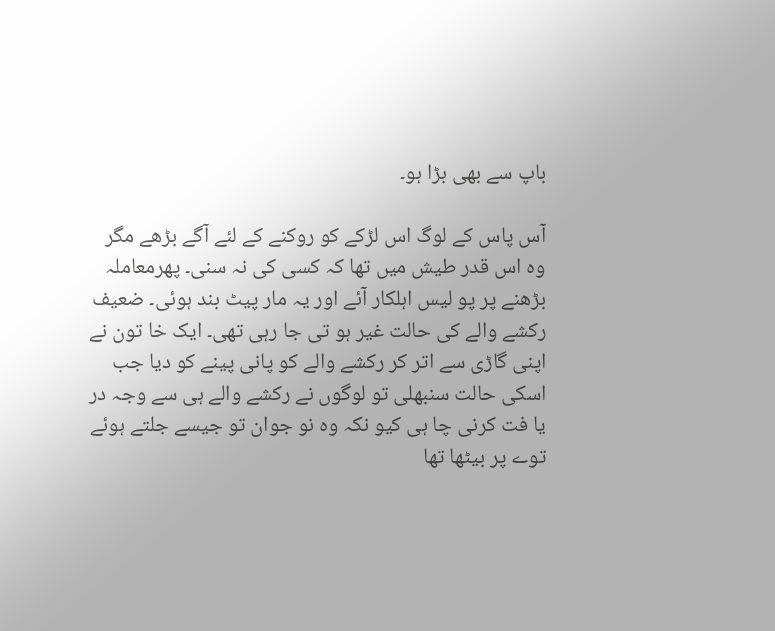باپ سے بھی بڑا ہو۔

آس پاس کے لوگ اس لڑکے کو روکنے کے لئے آگے بڑھے مگر وہ اس قدر طیش میں تھا کہ کسی کی نہ سنی۔ پھرمعاملہ بڑھنے پر پو لیس اہلکار آئے اور یہ مار پیٹ بند ہوئی۔ ضعیف رکشے والے کی حالت غیر ہو تی جا رہی تھی۔ ایک خا تون نے اپنی گاڑی سے اتر کر رکشے والے کو پانی پینے کو دیا جب اسکی حالت سنبھلی تو لوگوں نے رکشے والے ہی سے وجہ در یا فت کرنی چا ہی کیو نکہ وہ نو جوان تو جیسے جلتے ہوئے توے پر بیٹھا تھا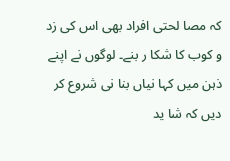کہ مصا لحتی افراد بھی اس کی زد و کوب کا شکا ر بنے۔ لوگوں نے اپنے ذہن میں کہا نیاں بنا نی شروع کر دیں کہ شا ید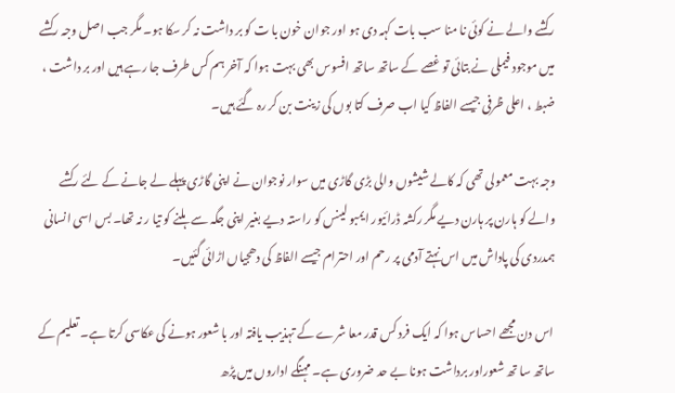رکشے والے نے کوئی نا منا سب بات کہہ دی ہو اور جوان خون با ت کو بر داشت نہ کر سکا ہو۔ مگر جب اصل وجہ رکشے میں موجود فیملی نے بتائی تو غصے کے ساتھ ساتھ افسوس بھی بہت ہوا کہ آخر ہم کس طرف جا رہے ہیں اور بر داشت ، ضبط ، اعلی ظرفی جیسے الفاظ کیا اب صرف کتا بوں کی زینت بن کر رہ گئے ہیں۔

وجہ بہت معمولی تھی کہ کالے شیشوں والی بڑی گاڑی میں سوار نوجوان نے اپنی گاڑی پہلے لے جانے کے لئے رکشے والے کو ہارن پر ہارن دیے مگر رکشہ ڈرائیور ایمبو لینس کو راستہ دیے بغیر اپنی جگہ سے ہلنے کو تیا ر نہ تھا۔ بس اسی انسانی ہمدردی کی پاداش میں اس نہتے آدمی پر رحم اور احترام جیسے الفاظ کی دھجیاں اڑائی گئیں۔

 اس دن مجھے احساس ہوا کہ ایک فرد کس قدر معا شرے کے تہذیب یافتہ اور با شعور ہونے کی عکاسی کرتا ہے۔ تعلیم کے ساتھ سا تھ شعوراور برداشت ہونا بے حد ضروری ہے۔ مہنگے اداروں میں پڑھ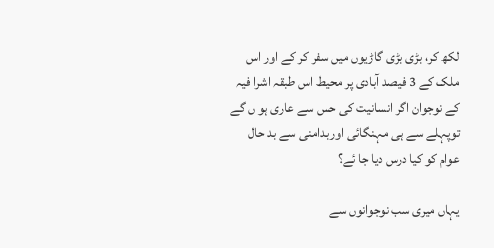لکھ کر، بڑی بڑی گاڑیوں میں سفر کر کے اور اس ملک کے 3 فیصد آبادی پر محیط اس طبقہ اشرا فیہ کے نوجوان اگر انسانیت کی حس سے عاری ہو ں گے توپہلے سے ہی مہنگائی اوربدامنی سے بد حال عوام کو کیا درس دیا جا ئے؟

یہاں میری سب نوجوانوں سے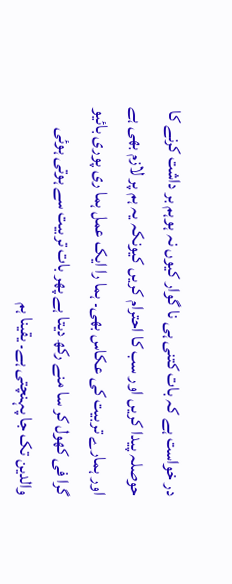در خواست ہے کہ بات کتنی ہی نا گوار کیوں نہ ہوہم بر داشت کرنے کا حوصلہ پیدا کریں اور سب کا احترام کریں کیونکہ یہ ہم پر لازم بھی ہے اور ہمارے تربیت کی عکاس بھی۔ ہما را ایک عمل ہما ری پوری بائیو گرا فی کھول کر سا منے رکھ دیتا ہے پھر بات تربیت سے ہوتی ہوئی والدین تک جا پہنچتی ہے۔ یقینا ہم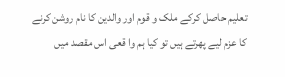تعلیم حاصل کرکے ملک و قوم اور والدین کا نام روشن کرنے کا عزم لیے پھرتے ہیں تو کیا ہم وا قعی اس مقصد میں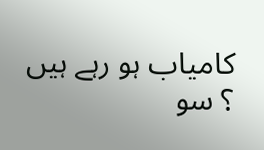کامیاب ہو رہے ہیں ؟ سو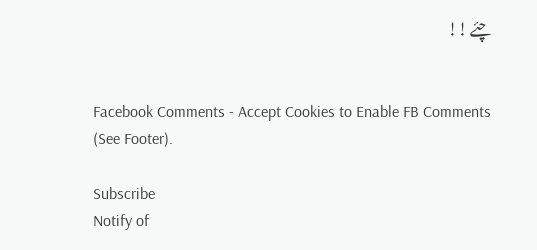چئے !!


Facebook Comments - Accept Cookies to Enable FB Comments (See Footer).

Subscribe
Notify of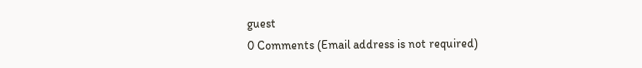guest
0 Comments (Email address is not required)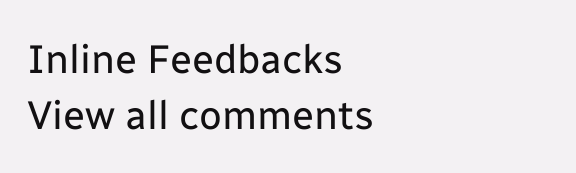Inline Feedbacks
View all comments